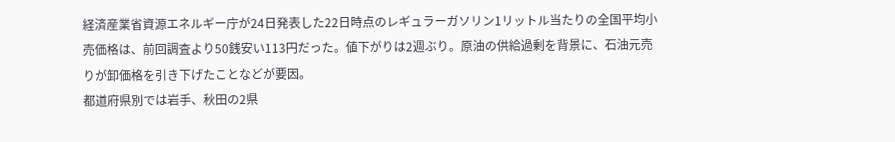経済産業省資源エネルギー庁が24日発表した22日時点のレギュラーガソリン1リットル当たりの全国平均小売価格は、前回調査より50銭安い113円だった。値下がりは2週ぶり。原油の供給過剰を背景に、石油元売りが卸価格を引き下げたことなどが要因。
都道府県別では岩手、秋田の2県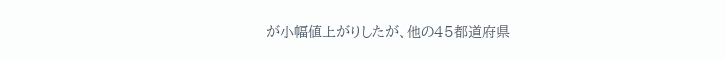が小幅値上がりしたが、他の45都道府県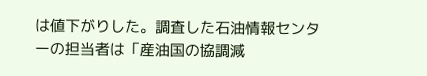は値下がりした。調査した石油情報センターの担当者は「産油国の協調減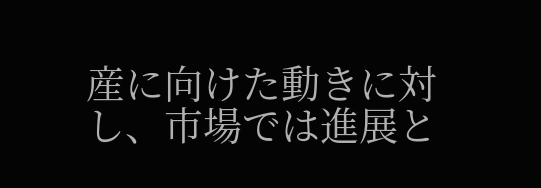産に向けた動きに対し、市場では進展と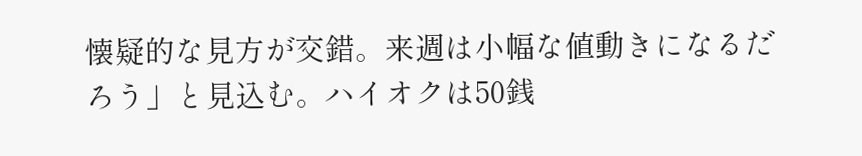懐疑的な見方が交錯。来週は小幅な値動きになるだろう」と見込む。ハイオクは50銭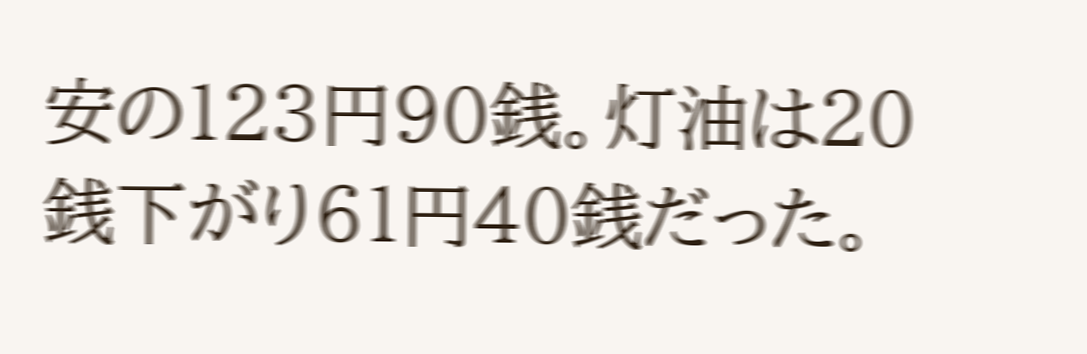安の123円90銭。灯油は20銭下がり61円40銭だった。